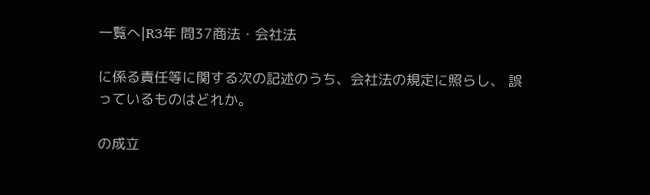一覧へ|R3年 問37商法・会社法

に係る責任等に関する次の記述のうち、会社法の規定に照らし、 誤っているものはどれか。

の成立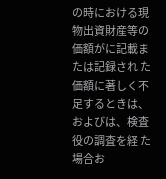の時における現物出資財産等の価額がに記載または記録され た価額に著しく不足するときは、およびは、検査役の調査を経 た場合お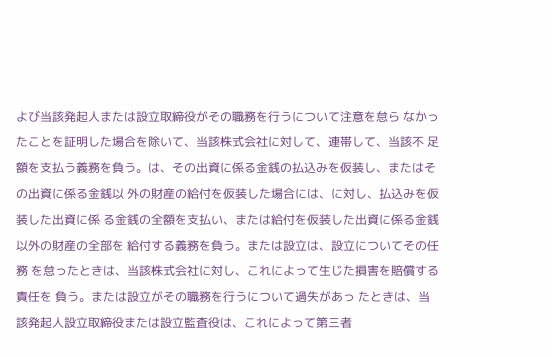よび当該発起人または設立取締役がその職務を行うについて注意を怠ら なかったことを証明した場合を除いて、当該株式会社に対して、連帯して、当該不 足額を支払う義務を負う。は、その出資に係る金銭の払込みを仮装し、またはその出資に係る金銭以 外の財産の給付を仮装した場合には、に対し、払込みを仮装した出資に係 る金銭の全額を支払い、または給付を仮装した出資に係る金銭以外の財産の全部を 給付する義務を負う。または設立は、設立についてその任務 を怠ったときは、当該株式会社に対し、これによって生じた損害を賠償する責任を 負う。または設立がその職務を行うについて過失があっ たときは、当該発起人設立取締役または設立監査役は、これによって第三者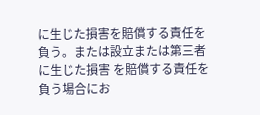に生じた損害を賠償する責任を負う。または設立または第三者に生じた損害 を賠償する責任を負う場合にお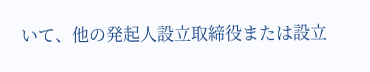いて、他の発起人設立取締役または設立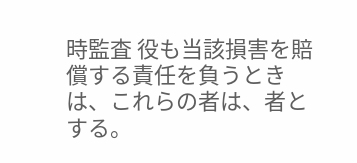時監査 役も当該損害を賠償する責任を負うときは、これらの者は、者とする。